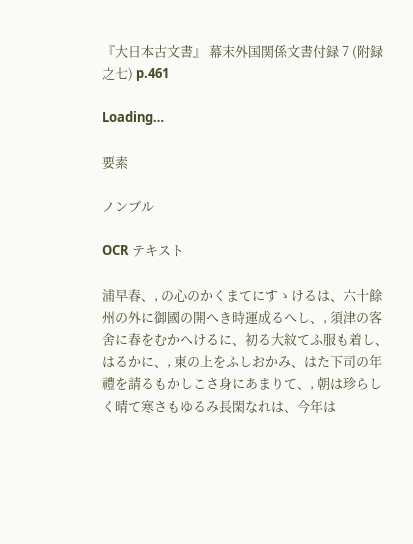『大日本古文書』 幕末外国関係文書付録 7 (附録之七) p.461

Loading…

要素

ノンブル

OCR テキスト

浦早春、, の心のかくまてにすゝけるは、六十餘州の外に御國の開へき時運成るへし、, 須津の客舍に春をむかへけるに、初る大紋てふ服も着し、はるかに、, 東の上をふしおかみ、はた下司の年禮を請るもかしこさ身にあまりて、, 朝は珍らしく晴て寒さもゆるみ長閑なれは、今年は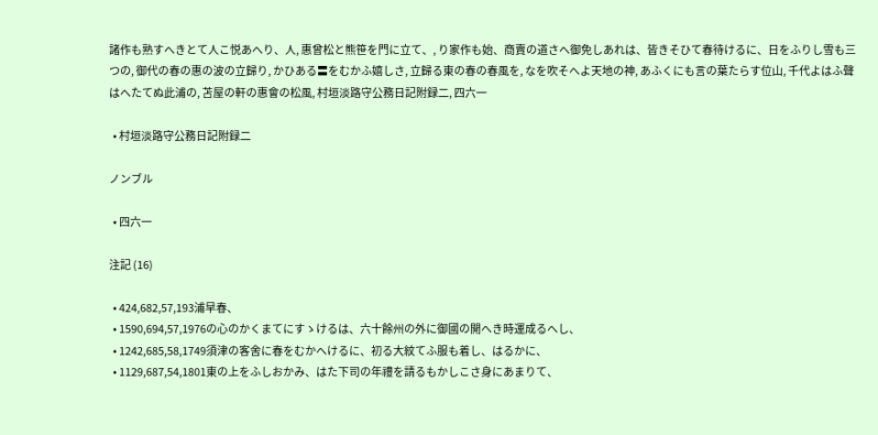諸作も熟すへきとて人こ悦あへり、人, 惠曾松と熊笹を門に立て、, り家作も始、商賣の道さへ御免しあれは、皆きそひて春待けるに、日をふりし雪も三つの, 御代の春の惠の波の立歸り, かひある〓をむかふ嬉しさ, 立歸る東の春の春風を, なを吹そへよ天地の神, あふくにも言の葉たらす位山, 千代よはふ聲はへたてぬ此浦の, 苫屋の軒の惠會の松風, 村垣淡路守公務日記附録二, 四六一

  • 村垣淡路守公務日記附録二

ノンブル

  • 四六一

注記 (16)

  • 424,682,57,193浦早春、
  • 1590,694,57,1976の心のかくまてにすゝけるは、六十餘州の外に御國の開へき時運成るへし、
  • 1242,685,58,1749須津の客舍に春をむかへけるに、初る大紋てふ服も着し、はるかに、
  • 1129,687,54,1801東の上をふしおかみ、はた下司の年禮を請るもかしこさ身にあまりて、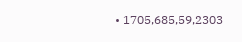• 1705,685,59,2303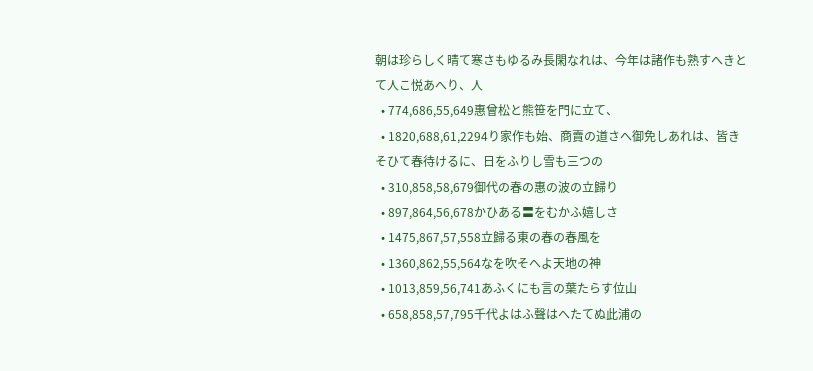朝は珍らしく晴て寒さもゆるみ長閑なれは、今年は諸作も熟すへきとて人こ悦あへり、人
  • 774,686,55,649惠曾松と熊笹を門に立て、
  • 1820,688,61,2294り家作も始、商賣の道さへ御免しあれは、皆きそひて春待けるに、日をふりし雪も三つの
  • 310,858,58,679御代の春の惠の波の立歸り
  • 897,864,56,678かひある〓をむかふ嬉しさ
  • 1475,867,57,558立歸る東の春の春風を
  • 1360,862,55,564なを吹そへよ天地の神
  • 1013,859,56,741あふくにも言の葉たらす位山
  • 658,858,57,795千代よはふ聲はへたてぬ此浦の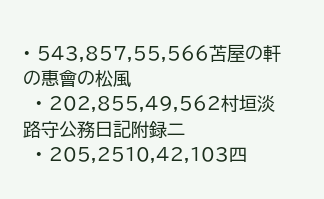• 543,857,55,566苫屋の軒の惠會の松風
  • 202,855,49,562村垣淡路守公務日記附録二
  • 205,2510,42,103四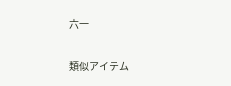六一

類似アイテム